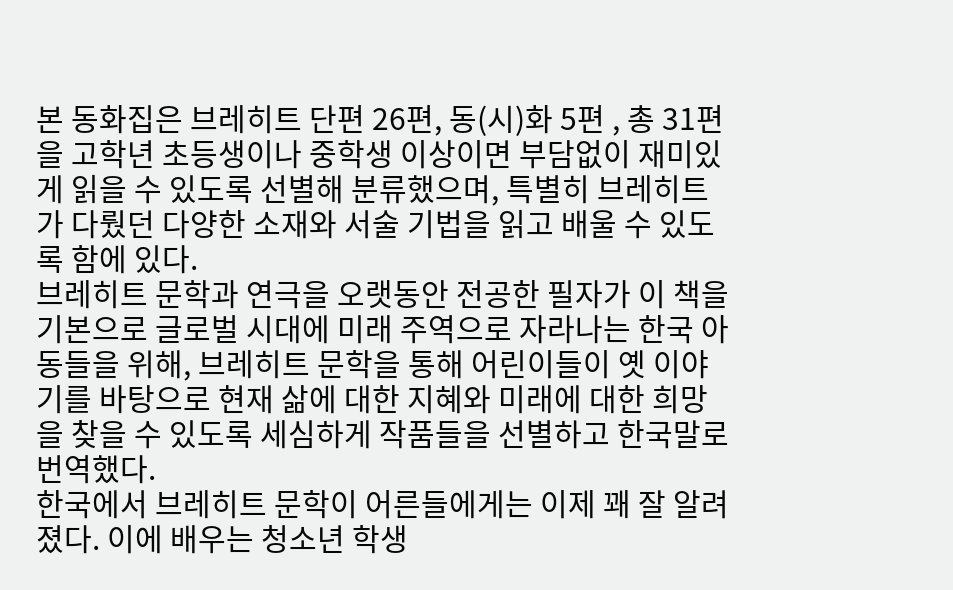본 동화집은 브레히트 단편 26편, 동(시)화 5편 , 총 31편을 고학년 초등생이나 중학생 이상이면 부담없이 재미있게 읽을 수 있도록 선별해 분류했으며, 특별히 브레히트가 다뤘던 다양한 소재와 서술 기법을 읽고 배울 수 있도록 함에 있다.
브레히트 문학과 연극을 오랫동안 전공한 필자가 이 책을 기본으로 글로벌 시대에 미래 주역으로 자라나는 한국 아동들을 위해, 브레히트 문학을 통해 어린이들이 옛 이야기를 바탕으로 현재 삶에 대한 지혜와 미래에 대한 희망을 찾을 수 있도록 세심하게 작품들을 선별하고 한국말로 번역했다.
한국에서 브레히트 문학이 어른들에게는 이제 꽤 잘 알려졌다. 이에 배우는 청소년 학생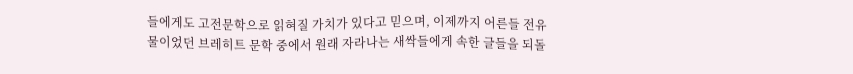들에게도 고전문학으로 읽혀질 가치가 있다고 믿으며, 이제까지 어른들 전유물이었던 브레히트 문학 중에서 원래 자라나는 새싹들에게 속한 글들을 되돌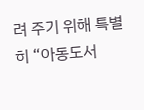려 주기 위해 특별히 “아동도서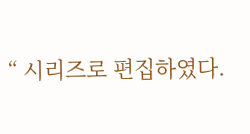“ 시리즈로 편집하였다.